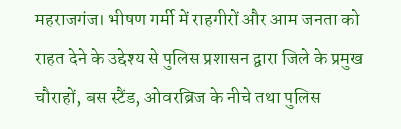महराजगंज। भीषण गर्मी में राहगीरों और आम जनता को राहत देने के उद्देश्य से पुलिस प्रशासन द्वारा जिले के प्रमुख चौराहों, बस स्टैंड, ओवरब्रिज के नीचे तथा पुलिस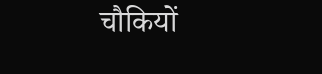चौकियों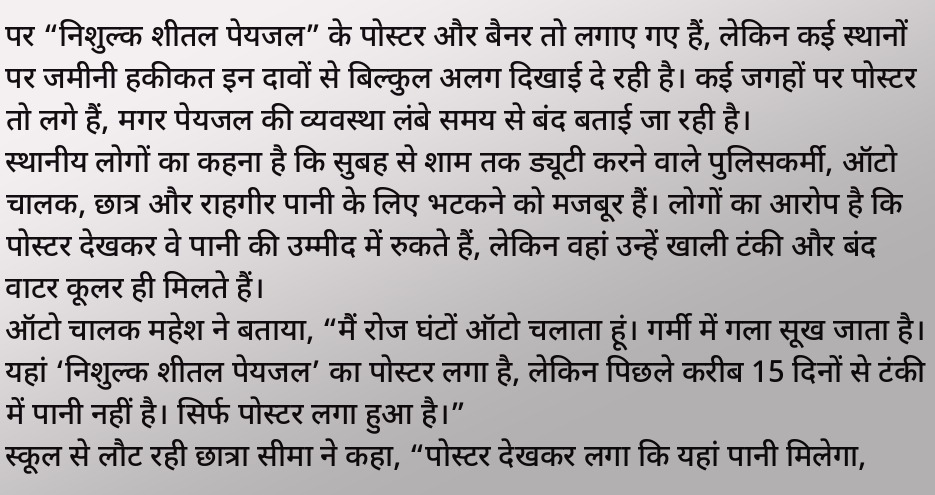पर “निशुल्क शीतल पेयजल” के पोस्टर और बैनर तो लगाए गए हैं, लेकिन कई स्थानों पर जमीनी हकीकत इन दावों से बिल्कुल अलग दिखाई दे रही है। कई जगहों पर पोस्टर तो लगे हैं, मगर पेयजल की व्यवस्था लंबे समय से बंद बताई जा रही है।
स्थानीय लोगों का कहना है कि सुबह से शाम तक ड्यूटी करने वाले पुलिसकर्मी, ऑटो चालक, छात्र और राहगीर पानी के लिए भटकने को मजबूर हैं। लोगों का आरोप है कि पोस्टर देखकर वे पानी की उम्मीद में रुकते हैं, लेकिन वहां उन्हें खाली टंकी और बंद वाटर कूलर ही मिलते हैं।
ऑटो चालक महेश ने बताया, “मैं रोज घंटों ऑटो चलाता हूं। गर्मी में गला सूख जाता है। यहां ‘निशुल्क शीतल पेयजल’ का पोस्टर लगा है, लेकिन पिछले करीब 15 दिनों से टंकी में पानी नहीं है। सिर्फ पोस्टर लगा हुआ है।”
स्कूल से लौट रही छात्रा सीमा ने कहा, “पोस्टर देखकर लगा कि यहां पानी मिलेगा,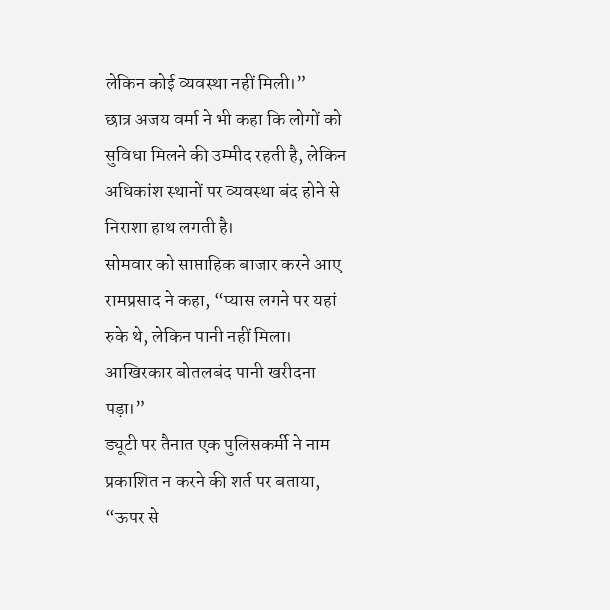लेकिन कोई व्यवस्था नहीं मिली।”
छात्र अजय वर्मा ने भी कहा कि लोगों को सुविधा मिलने की उम्मीद रहती है, लेकिन अधिकांश स्थानों पर व्यवस्था बंद होने से निराशा हाथ लगती है।
सोमवार को साप्ताहिक बाजार करने आए रामप्रसाद ने कहा, “प्यास लगने पर यहां रुके थे, लेकिन पानी नहीं मिला। आखिरकार बोतलबंद पानी खरीदना पड़ा।”
ड्यूटी पर तैनात एक पुलिसकर्मी ने नाम प्रकाशित न करने की शर्त पर बताया, “ऊपर से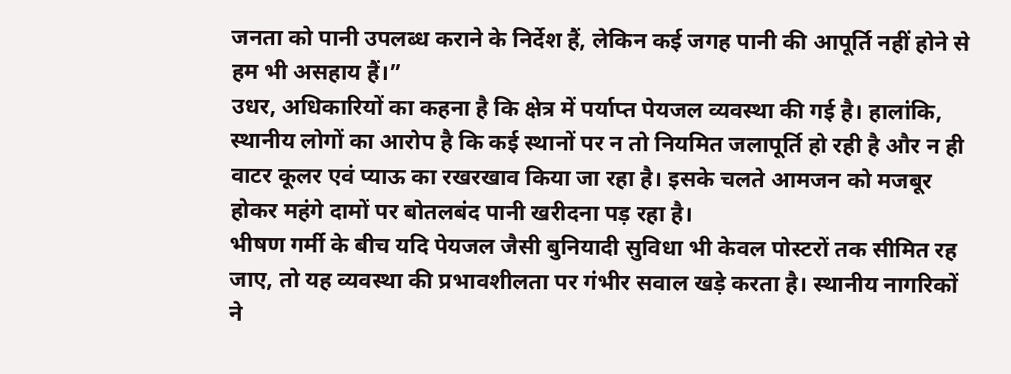जनता को पानी उपलब्ध कराने के निर्देश हैं, लेकिन कई जगह पानी की आपूर्ति नहीं होने से हम भी असहाय हैं।”
उधर, अधिकारियों का कहना है कि क्षेत्र में पर्याप्त पेयजल व्यवस्था की गई है। हालांकि, स्थानीय लोगों का आरोप है कि कई स्थानों पर न तो नियमित जलापूर्ति हो रही है और न ही वाटर कूलर एवं प्याऊ का रखरखाव किया जा रहा है। इसके चलते आमजन को मजबूर होकर महंगे दामों पर बोतलबंद पानी खरीदना पड़ रहा है।
भीषण गर्मी के बीच यदि पेयजल जैसी बुनियादी सुविधा भी केवल पोस्टरों तक सीमित रह जाए, तो यह व्यवस्था की प्रभावशीलता पर गंभीर सवाल खड़े करता है। स्थानीय नागरिकों ने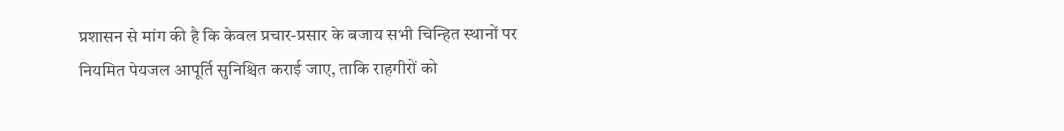प्रशासन से मांग की है कि केवल प्रचार-प्रसार के बजाय सभी चिन्हित स्थानों पर नियमित पेयजल आपूर्ति सुनिश्चित कराई जाए, ताकि राहगीरों को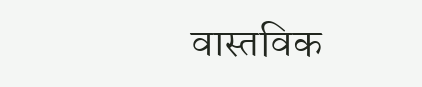वास्तविक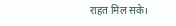राहत मिल सके।